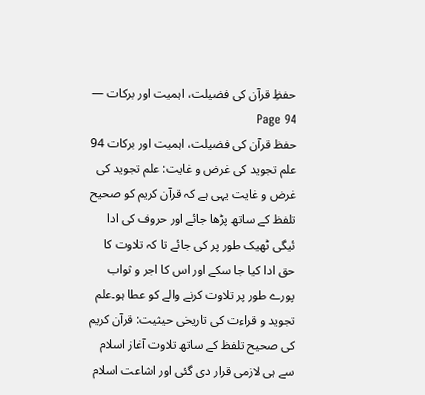حفظِ قرآن کی فضیلت، اہمیت اور برکات — Page 94
حفظ قرآن کی فضیلت، اہمیت اور برکات 94 علم تجوید کی غرض و غایت: علم تجوید کی غرض و غایت یہی ہے کہ قرآن کریم کو صحیح تلفظ کے ساتھ پڑھا جائے اور حروف کی ادا ئیگی ٹھیک طور پر کی جائے تا کہ تلاوت کا حق ادا کیا جا سکے اور اس کا اجر و ثواب پورے طور پر تلاوت کرنے والے کو عطا ہو۔علم تجوید و قراءت کی تاریخی حیثیت: قرآن کریم کی صحیح تلفظ کے ساتھ تلاوت آغاز اسلام سے ہی لازمی قرار دی گئی اور اشاعت اسلام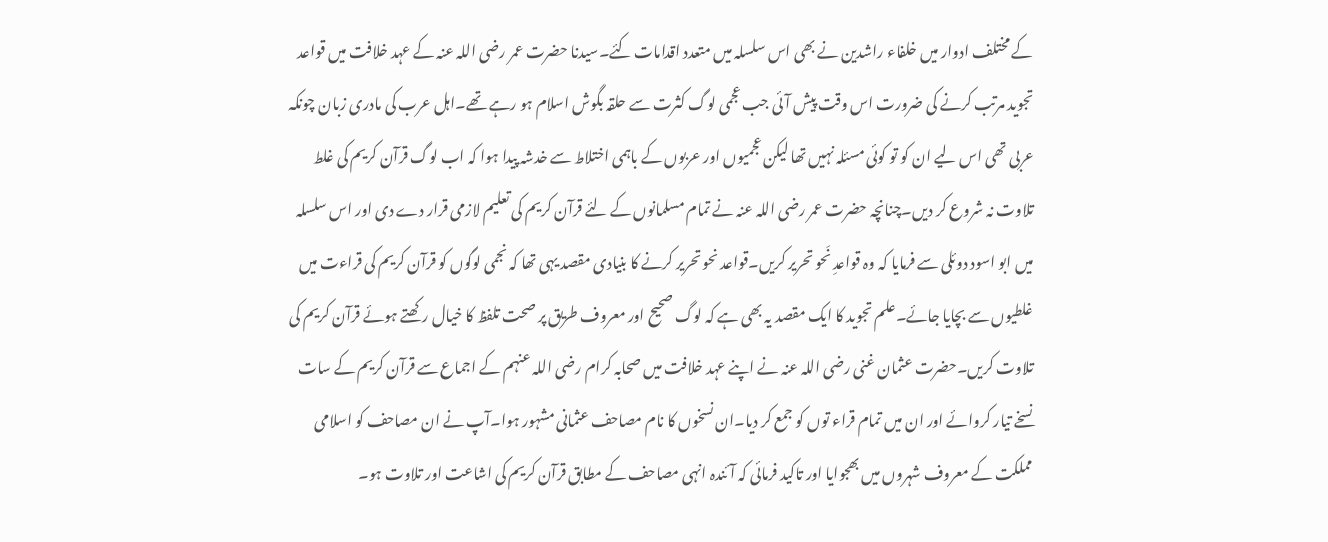کے مختلف ادوار میں خلفاء راشدین نے بھی اس سلسلہ میں متعدد اقدامات کئے۔سیدنا حضرت عمر رضی اللہ عنہ کے عہد خلافت میں قواعد تجوید مرتب کرنے کی ضرورت اس وقت پیش آئی جب عجمی لوگ کثرت سے حلقہ بگوش اسلام ہو رہے تھے۔اہل عرب کی مادری زبان چونکہ عربی تھی اس لیے ان کو تو کوئی مسئلہ نہیں تھا لیکن عجمیوں اور عربوں کے باہمی اختلاط سے خدشہ پیدا ہوا کہ اب لوگ قرآن کریم کی غلط تلاوت نہ شروع کر دیں۔چنانچہ حضرت عمر رضی اللہ عنہ نے تمام مسلمانوں کے لئے قرآن کریم کی تعلیم لازمی قرار دے دی اور اس سلسلہ میں ابو اسود دوئلی سے فرمایا کہ وہ قواعدِ نَحو تحریر کریں۔قواعد نحو تحریر کرنے کا بنیادی مقصد یہی تھا کہ نجمی لوگوں کو قرآن کریم کی قراءت میں غلطیوں سے بچایا جائے۔علم تجوید کا ایک مقصد یہ بھی ہے کہ لوگ صحیح اور معروف طریق پر صحت تلفظ کا خیال رکھتے ہوئے قرآن کریم کی تلاوت کریں۔حضرت عثمان غنی رضی اللہ عنہ نے اپنے عہد خلافت میں صحابہ کرام رضی اللہ عنہم کے اجماع سے قرآن کریم کے سات نسخے تیار کروائے اور ان میں تمام قراء توں کو جمع کر دیا۔ان نسخوں کا نام مصاحف عثمانی مشہور ہوا۔آپ نے ان مصاحف کو اسلامی مملکت کے معروف شہروں میں بھجوایا اور تاکید فرمائی کہ آئندہ انہی مصاحف کے مطابق قرآن کریم کی اشاعت اور تلاوت ہو۔